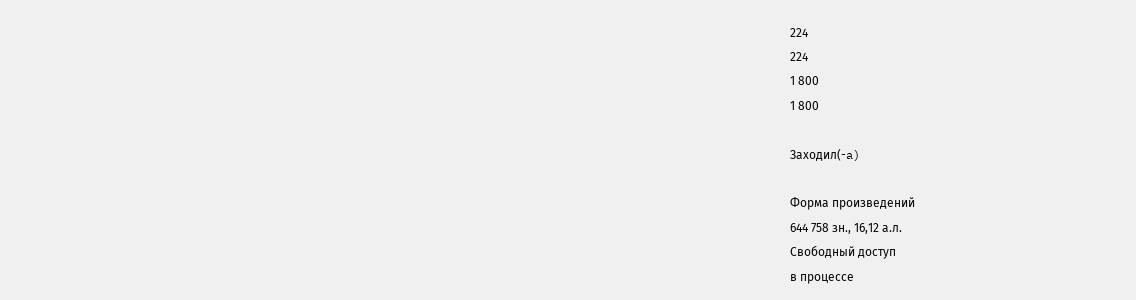224
224
1 800
1 800

Заходил(-a)

Форма произведений
644 758 зн., 16,12 а.л.
Свободный доступ
в процессе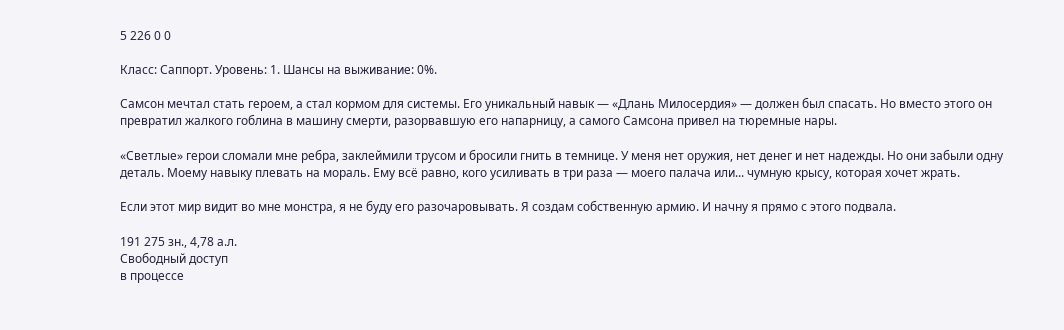5 226 0 0

Класс: Саппорт. Уровень: 1. Шансы на выживание: 0%.

Самсон мечтал стать героем, а стал кормом для системы. Его уникальный навык — «Длань Милосердия» — должен был спасать. Но вместо этого он превратил жалкого гоблина в машину смерти, разорвавшую его напарницу, а самого Самсона привел на тюремные нары.

«Светлые» герои сломали мне ребра, заклеймили трусом и бросили гнить в темнице. У меня нет оружия, нет денег и нет надежды. Но они забыли одну деталь. Моему навыку плевать на мораль. Ему всё равно, кого усиливать в три раза — моего палача или... чумную крысу, которая хочет жрать.

Если этот мир видит во мне монстра, я не буду его разочаровывать. Я создам собственную армию. И начну я прямо с этого подвала.

191 275 зн., 4,78 а.л.
Свободный доступ
в процессе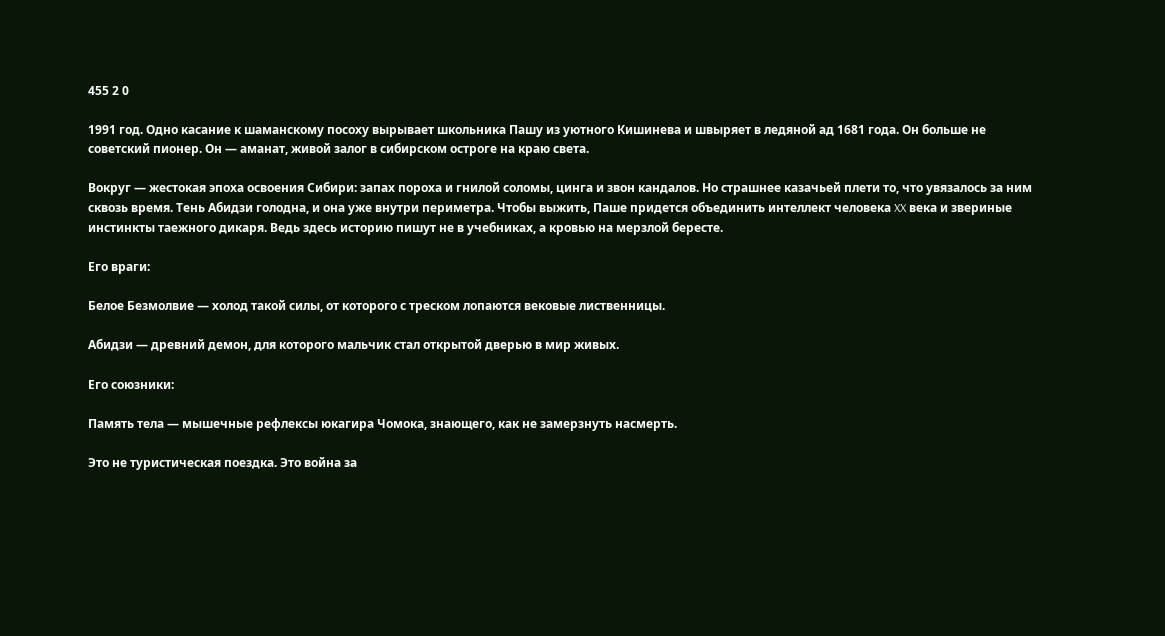455 2 0

1991 год. Одно касание к шаманскому посоху вырывает школьника Пашу из уютного Кишинева и швыряет в ледяной ад 1681 года. Он больше не советский пионер. Он — аманат, живой залог в сибирском остроге на краю света.

Вокруг — жестокая эпоха освоения Сибири: запах пороха и гнилой соломы, цинга и звон кандалов. Но страшнее казачьей плети то, что увязалось за ним сквозь время. Тень Абидзи голодна, и она уже внутри периметра. Чтобы выжить, Паше придется объединить интеллект человека XX века и звериные инстинкты таежного дикаря. Ведь здесь историю пишут не в учебниках, а кровью на мерзлой бересте.

Его враги:

Белое Безмолвие — холод такой силы, от которого с треском лопаются вековые лиственницы.

Абидзи — древний демон, для которого мальчик стал открытой дверью в мир живых.

Его союзники:

Память тела — мышечные рефлексы юкагира Чомока, знающего, как не замерзнуть насмерть.

Это не туристическая поездка. Это война за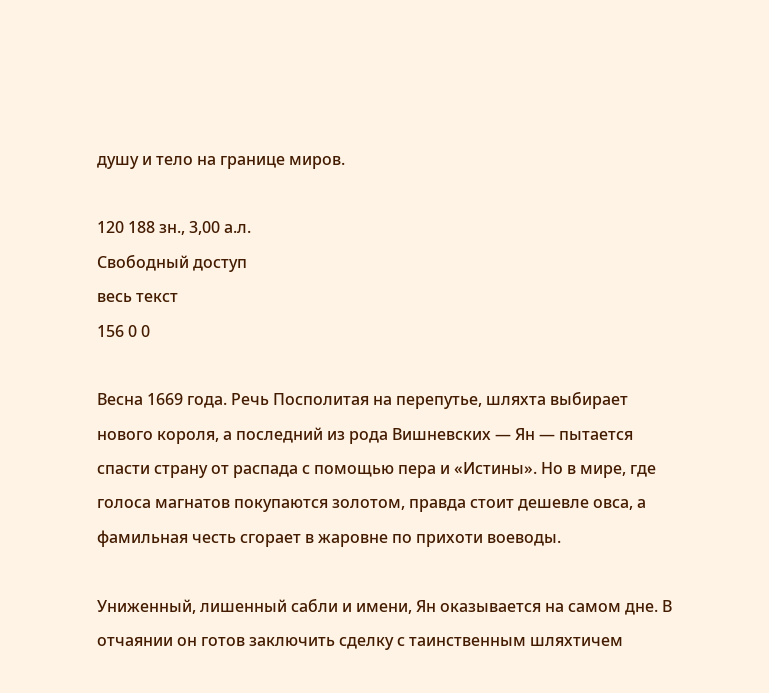душу и тело на границе миров.

120 188 зн., 3,00 а.л.
Свободный доступ
весь текст
156 0 0

Весна 1669 года. Речь Посполитая на перепутье, шляхта выбирает нового короля, а последний из рода Вишневских — Ян — пытается спасти страну от распада с помощью пера и «Истины». Но в мире, где голоса магнатов покупаются золотом, правда стоит дешевле овса, а фамильная честь сгорает в жаровне по прихоти воеводы.

Униженный, лишенный сабли и имени, Ян оказывается на самом дне. В отчаянии он готов заключить сделку с таинственным шляхтичем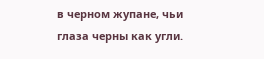в черном жупане, чьи глаза черны как угли.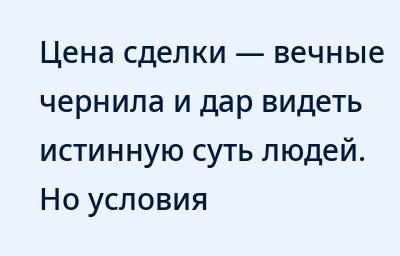Цена сделки — вечные чернила и дар видеть истинную суть людей. Но условия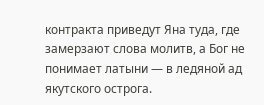контракта приведут Яна туда, где замерзают слова молитв, а Бог не понимает латыни — в ледяной ад якутского острога.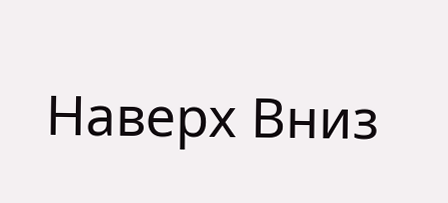Наверх Вниз